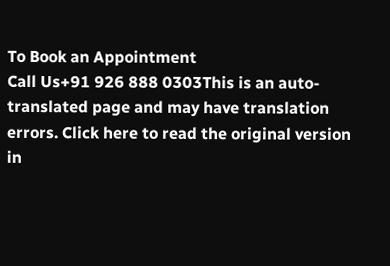To Book an Appointment
Call Us+91 926 888 0303This is an auto-translated page and may have translation errors. Click here to read the original version in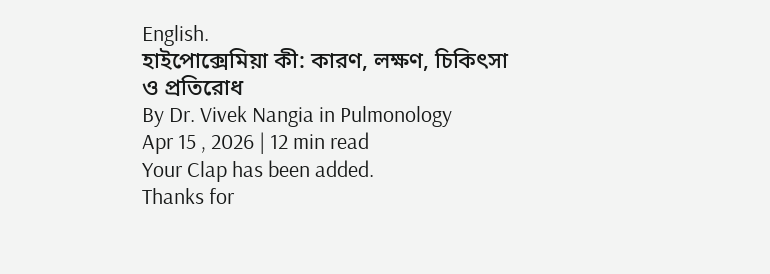English.
হাইপোক্সেমিয়া কী: কারণ, লক্ষণ, চিকিৎসা ও প্রতিরোধ
By Dr. Vivek Nangia in Pulmonology
Apr 15 , 2026 | 12 min read
Your Clap has been added.
Thanks for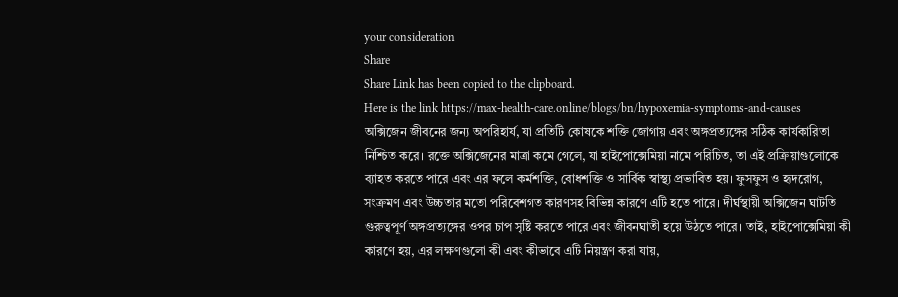your consideration
Share
Share Link has been copied to the clipboard.
Here is the link https://max-health-care.online/blogs/bn/hypoxemia-symptoms-and-causes
অক্সিজেন জীবনের জন্য অপরিহার্য, যা প্রতিটি কোষকে শক্তি জোগায় এবং অঙ্গপ্রত্যঙ্গের সঠিক কার্যকারিতা নিশ্চিত করে। রক্তে অক্সিজেনের মাত্রা কমে গেলে, যা হাইপোক্সেমিয়া নামে পরিচিত, তা এই প্রক্রিয়াগুলোকে ব্যাহত করতে পারে এবং এর ফলে কর্মশক্তি, বোধশক্তি ও সার্বিক স্বাস্থ্য প্রভাবিত হয়। ফুসফুস ও হৃদরোগ, সংক্রমণ এবং উচ্চতার মতো পরিবেশগত কারণসহ বিভিন্ন কারণে এটি হতে পারে। দীর্ঘস্থায়ী অক্সিজেন ঘাটতি গুরুত্বপূর্ণ অঙ্গপ্রত্যঙ্গের ওপর চাপ সৃষ্টি করতে পারে এবং জীবনঘাতী হয়ে উঠতে পারে। তাই, হাইপোক্সেমিয়া কী কারণে হয়, এর লক্ষণগুলো কী এবং কীভাবে এটি নিয়ন্ত্রণ করা যায়,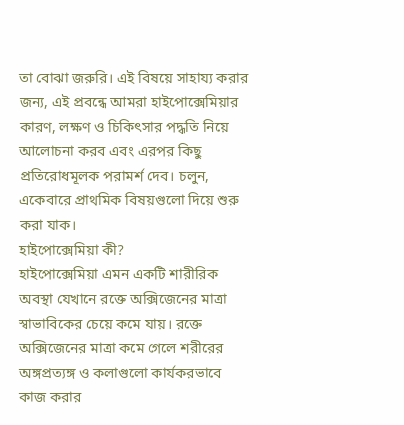তা বোঝা জরুরি। এই বিষয়ে সাহায্য করার জন্য, এই প্রবন্ধে আমরা হাইপোক্সেমিয়ার কারণ, লক্ষণ ও চিকিৎসার পদ্ধতি নিয়ে আলোচনা করব এবং এরপর কিছু প্রতিরোধমূলক পরামর্শ দেব। চলুন, একেবারে প্রাথমিক বিষয়গুলো দিয়ে শুরু করা যাক।
হাইপোক্সেমিয়া কী?
হাইপোক্সেমিয়া এমন একটি শারীরিক অবস্থা যেখানে রক্তে অক্সিজেনের মাত্রা স্বাভাবিকের চেয়ে কমে যায়। রক্তে অক্সিজেনের মাত্রা কমে গেলে শরীরের অঙ্গপ্রত্যঙ্গ ও কলাগুলো কার্যকরভাবে কাজ করার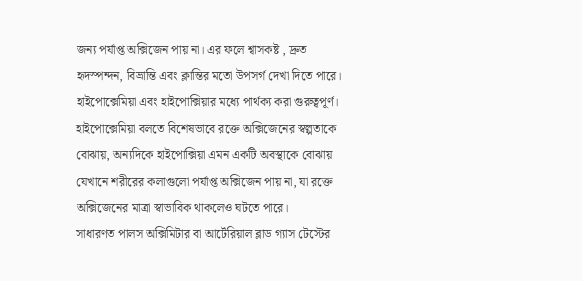জন্য পর্যাপ্ত অক্সিজেন পায় না। এর ফলে শ্বাসকষ্ট , দ্রুত হৃদস্পন্দন, বিভ্রান্তি এবং ক্লান্তির মতো উপসর্গ দেখা দিতে পারে।
হাইপোক্সেমিয়া এবং হাইপোক্সিয়ার মধ্যে পার্থক্য করা গুরুত্বপূর্ণ। হাইপোক্সেমিয়া বলতে বিশেষভাবে রক্তে অক্সিজেনের স্বল্পতাকে বোঝায়, অন্যদিকে হাইপোক্সিয়া এমন একটি অবস্থাকে বোঝায় যেখানে শরীরের কলাগুলো পর্যাপ্ত অক্সিজেন পায় না, যা রক্তে অক্সিজেনের মাত্রা স্বাভাবিক থাকলেও ঘটতে পারে।
সাধারণত পালস অক্সিমিটার বা আর্টেরিয়াল ব্লাড গ্যাস টেস্টের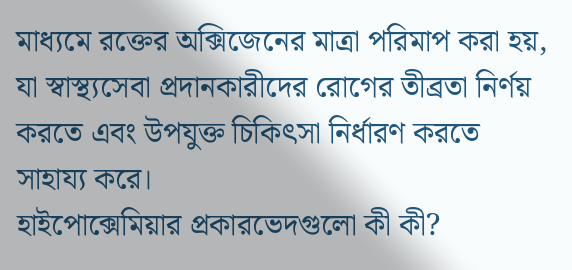মাধ্যমে রক্তের অক্সিজেনের মাত্রা পরিমাপ করা হয়, যা স্বাস্থ্যসেবা প্রদানকারীদের রোগের তীব্রতা নির্ণয় করতে এবং উপযুক্ত চিকিৎসা নির্ধারণ করতে সাহায্য করে।
হাইপোক্সেমিয়ার প্রকারভেদগুলো কী কী?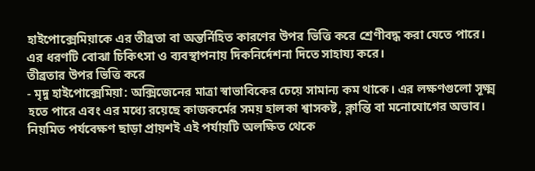হাইপোক্সেমিয়াকে এর তীব্রতা বা অন্তর্নিহিত কারণের উপর ভিত্তি করে শ্রেণীবদ্ধ করা যেতে পারে। এর ধরণটি বোঝা চিকিৎসা ও ব্যবস্থাপনায় দিকনির্দেশনা দিতে সাহায্য করে।
তীব্রতার উপর ভিত্তি করে
- মৃদু হাইপোক্সেমিয়া: অক্সিজেনের মাত্রা স্বাভাবিকের চেয়ে সামান্য কম থাকে। এর লক্ষণগুলো সূক্ষ্ম হতে পারে এবং এর মধ্যে রয়েছে কাজকর্মের সময় হালকা শ্বাসকষ্ট, ক্লান্তি বা মনোযোগের অভাব। নিয়মিত পর্যবেক্ষণ ছাড়া প্রায়শই এই পর্যায়টি অলক্ষিত থেকে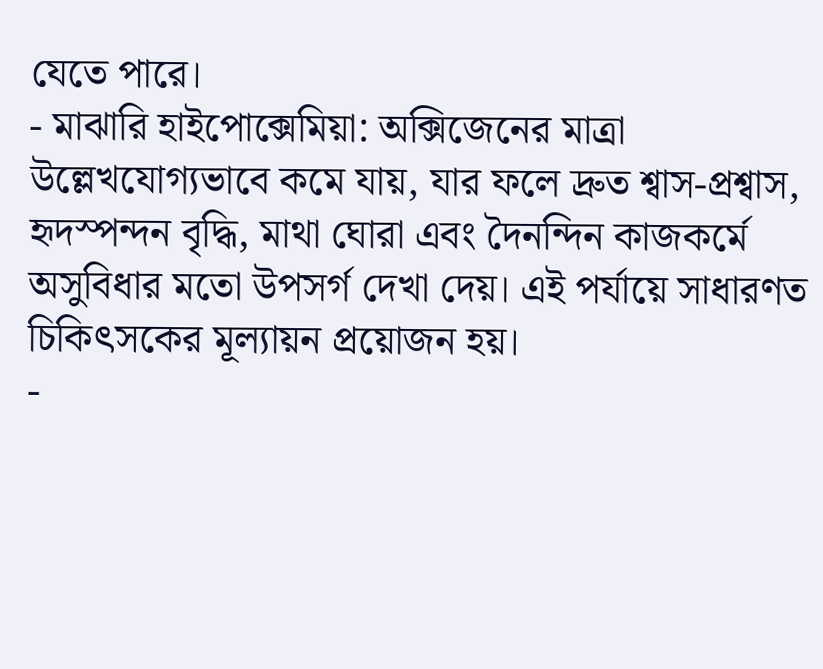যেতে পারে।
- মাঝারি হাইপোক্সেমিয়া: অক্সিজেনের মাত্রা উল্লেখযোগ্যভাবে কমে যায়, যার ফলে দ্রুত শ্বাস-প্রশ্বাস, হৃদস্পন্দন বৃদ্ধি, মাথা ঘোরা এবং দৈনন্দিন কাজকর্মে অসুবিধার মতো উপসর্গ দেখা দেয়। এই পর্যায়ে সাধারণত চিকিৎসকের মূল্যায়ন প্রয়োজন হয়।
-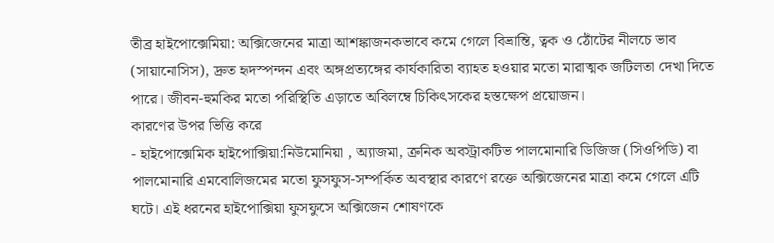তীব্র হাইপোক্সেমিয়া: অক্সিজেনের মাত্রা আশঙ্কাজনকভাবে কমে গেলে বিভ্রান্তি, ত্বক ও ঠোঁটের নীলচে ভাব (সায়ানোসিস), দ্রুত হৃদস্পন্দন এবং অঙ্গপ্রত্যঙ্গের কার্যকারিতা ব্যাহত হওয়ার মতো মারাত্মক জটিলতা দেখা দিতে পারে। জীবন-হুমকির মতো পরিস্থিতি এড়াতে অবিলম্বে চিকিৎসকের হস্তক্ষেপ প্রয়োজন।
কারণের উপর ভিত্তি করে
- হাইপোক্সেমিক হাইপোক্সিয়া:নিউমোনিয়া , অ্যাজমা, ক্রনিক অবস্ট্রাকটিভ পালমোনারি ডিজিজ (সিওপিডি) বা পালমোনারি এমবোলিজমের মতো ফুসফুস-সম্পর্কিত অবস্থার কারণে রক্তে অক্সিজেনের মাত্রা কমে গেলে এটি ঘটে। এই ধরনের হাইপোক্সিয়া ফুসফুসে অক্সিজেন শোষণকে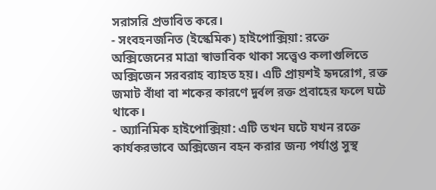সরাসরি প্রভাবিত করে।
- সংবহনজনিত (ইস্কেমিক) হাইপোক্সিয়া: রক্তে অক্সিজেনের মাত্রা স্বাভাবিক থাকা সত্ত্বেও কলাগুলিতে অক্সিজেন সরবরাহ ব্যাহত হয়। এটি প্রায়শই হৃদরোগ, রক্ত জমাট বাঁধা বা শকের কারণে দুর্বল রক্ত প্রবাহের ফলে ঘটে থাকে।
- অ্যানিমিক হাইপোক্সিয়া: এটি তখন ঘটে যখন রক্তে কার্যকরভাবে অক্সিজেন বহন করার জন্য পর্যাপ্ত সুস্থ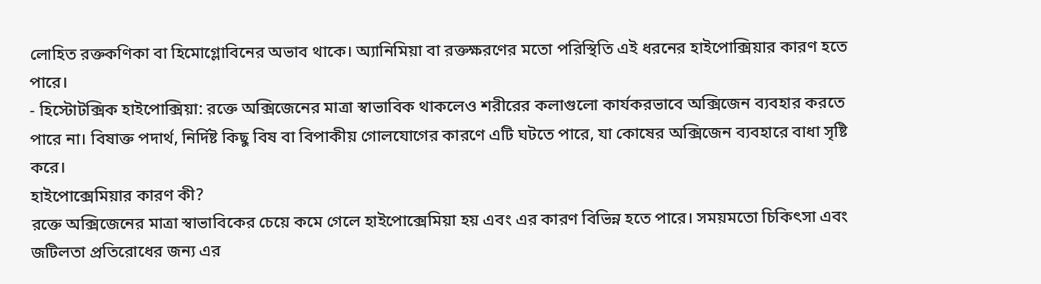লোহিত রক্তকণিকা বা হিমোগ্লোবিনের অভাব থাকে। অ্যানিমিয়া বা রক্তক্ষরণের মতো পরিস্থিতি এই ধরনের হাইপোক্সিয়ার কারণ হতে পারে।
- হিস্টোটক্সিক হাইপোক্সিয়া: রক্তে অক্সিজেনের মাত্রা স্বাভাবিক থাকলেও শরীরের কলাগুলো কার্যকরভাবে অক্সিজেন ব্যবহার করতে পারে না। বিষাক্ত পদার্থ, নির্দিষ্ট কিছু বিষ বা বিপাকীয় গোলযোগের কারণে এটি ঘটতে পারে, যা কোষের অক্সিজেন ব্যবহারে বাধা সৃষ্টি করে।
হাইপোক্সেমিয়ার কারণ কী?
রক্তে অক্সিজেনের মাত্রা স্বাভাবিকের চেয়ে কমে গেলে হাইপোক্সেমিয়া হয় এবং এর কারণ বিভিন্ন হতে পারে। সময়মতো চিকিৎসা এবং জটিলতা প্রতিরোধের জন্য এর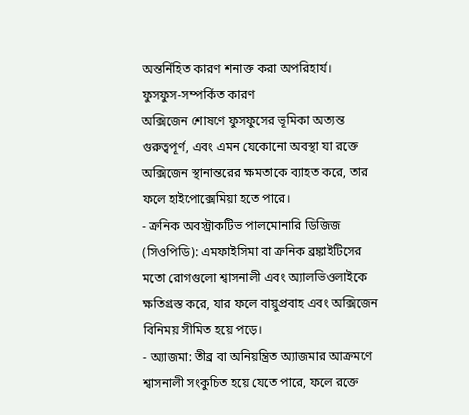অন্তর্নিহিত কারণ শনাক্ত করা অপরিহার্য।
ফুসফুস-সম্পর্কিত কারণ
অক্সিজেন শোষণে ফুসফুসের ভূমিকা অত্যন্ত গুরুত্বপূর্ণ, এবং এমন যেকোনো অবস্থা যা রক্তে অক্সিজেন স্থানান্তরের ক্ষমতাকে ব্যাহত করে, তার ফলে হাইপোক্সেমিয়া হতে পারে।
- ক্রনিক অবস্ট্রাকটিভ পালমোনারি ডিজিজ (সিওপিডি): এমফাইসিমা বা ক্রনিক ব্রঙ্কাইটিসের মতো রোগগুলো শ্বাসনালী এবং অ্যালভিওলাইকে ক্ষতিগ্রস্ত করে, যার ফলে বায়ুপ্রবাহ এবং অক্সিজেন বিনিময় সীমিত হয়ে পড়ে।
- অ্যাজমা: তীব্র বা অনিয়ন্ত্রিত অ্যাজমার আক্রমণে শ্বাসনালী সংকুচিত হয়ে যেতে পারে, ফলে রক্তে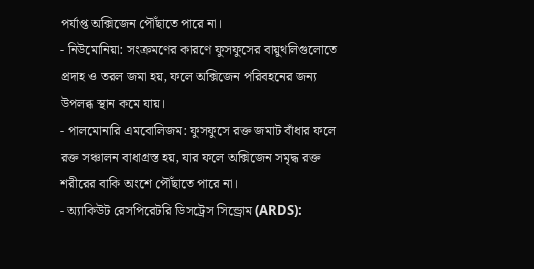পর্যাপ্ত অক্সিজেন পৌঁছাতে পারে না।
- নিউমোনিয়া: সংক্রমণের কারণে ফুসফুসের বায়ুথলিগুলোতে প্রদাহ ও তরল জমা হয়, ফলে অক্সিজেন পরিবহনের জন্য উপলব্ধ স্থান কমে যায়।
- পালমোনারি এমবোলিজম: ফুসফুসে রক্ত জমাট বাঁধার ফলে রক্ত সঞ্চালন বাধাগ্রস্ত হয়, যার ফলে অক্সিজেন সমৃদ্ধ রক্ত শরীরের বাকি অংশে পৌঁছাতে পারে না।
- অ্যাকিউট রেসপিরেটরি ডিসট্রেস সিন্ড্রোম (ARDS):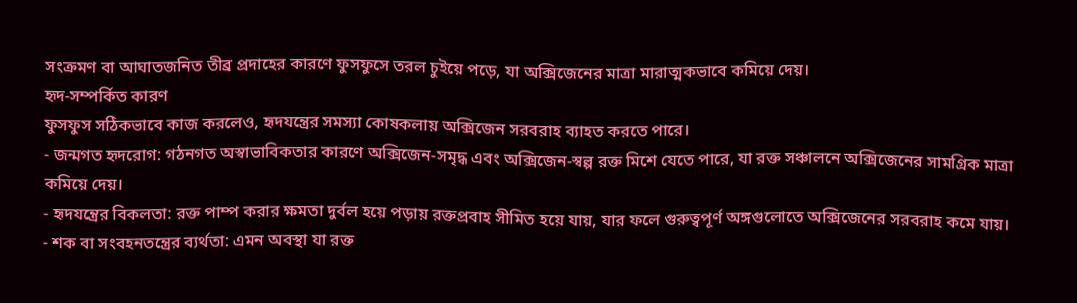সংক্রমণ বা আঘাতজনিত তীব্র প্রদাহের কারণে ফুসফুসে তরল চুইয়ে পড়ে, যা অক্সিজেনের মাত্রা মারাত্মকভাবে কমিয়ে দেয়।
হৃদ-সম্পর্কিত কারণ
ফুসফুস সঠিকভাবে কাজ করলেও, হৃদযন্ত্রের সমস্যা কোষকলায় অক্সিজেন সরবরাহ ব্যাহত করতে পারে।
- জন্মগত হৃদরোগ: গঠনগত অস্বাভাবিকতার কারণে অক্সিজেন-সমৃদ্ধ এবং অক্সিজেন-স্বল্প রক্ত মিশে যেতে পারে, যা রক্ত সঞ্চালনে অক্সিজেনের সামগ্রিক মাত্রা কমিয়ে দেয়।
- হৃদযন্ত্রের বিকলতা: রক্ত পাম্প করার ক্ষমতা দুর্বল হয়ে পড়ায় রক্তপ্রবাহ সীমিত হয়ে যায়, যার ফলে গুরুত্বপূর্ণ অঙ্গগুলোতে অক্সিজেনের সরবরাহ কমে যায়।
- শক বা সংবহনতন্ত্রের ব্যর্থতা: এমন অবস্থা যা রক্ত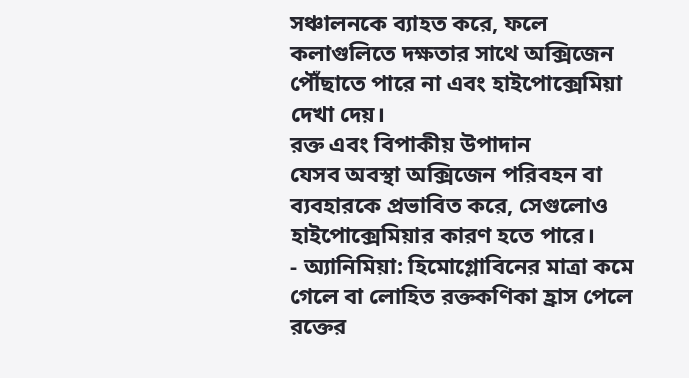সঞ্চালনকে ব্যাহত করে, ফলে কলাগুলিতে দক্ষতার সাথে অক্সিজেন পৌঁছাতে পারে না এবং হাইপোক্সেমিয়া দেখা দেয়।
রক্ত এবং বিপাকীয় উপাদান
যেসব অবস্থা অক্সিজেন পরিবহন বা ব্যবহারকে প্রভাবিত করে, সেগুলোও হাইপোক্সেমিয়ার কারণ হতে পারে।
- অ্যানিমিয়া: হিমোগ্লোবিনের মাত্রা কমে গেলে বা লোহিত রক্তকণিকা হ্রাস পেলে রক্তের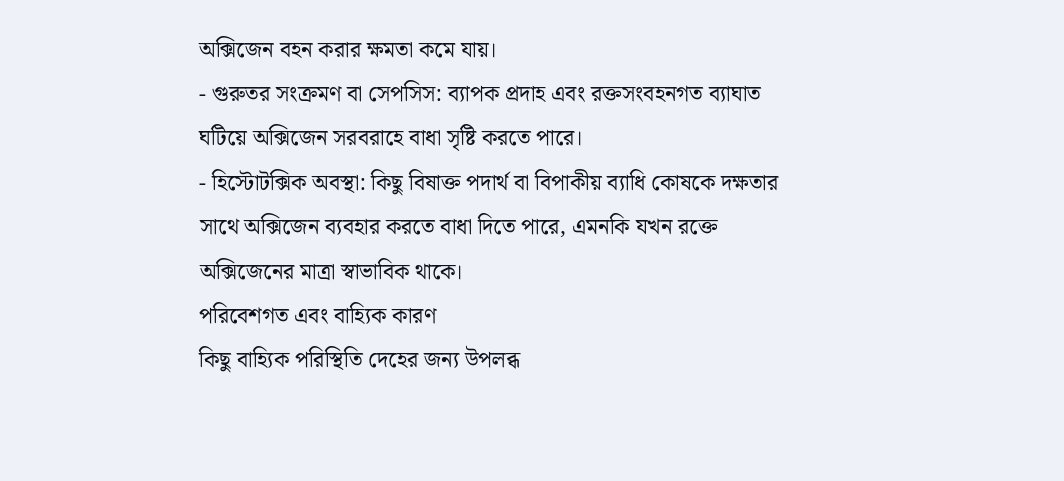অক্সিজেন বহন করার ক্ষমতা কমে যায়।
- গুরুতর সংক্রমণ বা সেপসিস: ব্যাপক প্রদাহ এবং রক্তসংবহনগত ব্যাঘাত ঘটিয়ে অক্সিজেন সরবরাহে বাধা সৃষ্টি করতে পারে।
- হিস্টোটক্সিক অবস্থা: কিছু বিষাক্ত পদার্থ বা বিপাকীয় ব্যাধি কোষকে দক্ষতার সাথে অক্সিজেন ব্যবহার করতে বাধা দিতে পারে, এমনকি যখন রক্তে অক্সিজেনের মাত্রা স্বাভাবিক থাকে।
পরিবেশগত এবং বাহ্যিক কারণ
কিছু বাহ্যিক পরিস্থিতি দেহের জন্য উপলব্ধ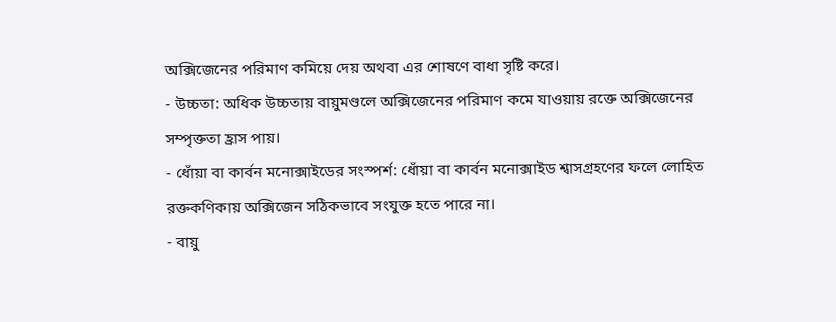অক্সিজেনের পরিমাণ কমিয়ে দেয় অথবা এর শোষণে বাধা সৃষ্টি করে।
- উচ্চতা: অধিক উচ্চতায় বায়ুমণ্ডলে অক্সিজেনের পরিমাণ কমে যাওয়ায় রক্তে অক্সিজেনের সম্পৃক্ততা হ্রাস পায়।
- ধোঁয়া বা কার্বন মনোক্সাইডের সংস্পর্শ: ধোঁয়া বা কার্বন মনোক্সাইড শ্বাসগ্রহণের ফলে লোহিত রক্তকণিকায় অক্সিজেন সঠিকভাবে সংযুক্ত হতে পারে না।
- বায়ু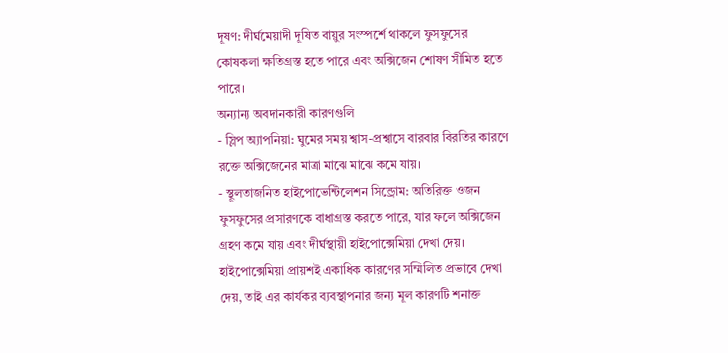দূষণ: দীর্ঘমেয়াদী দূষিত বায়ুর সংস্পর্শে থাকলে ফুসফুসের কোষকলা ক্ষতিগ্রস্ত হতে পারে এবং অক্সিজেন শোষণ সীমিত হতে পারে।
অন্যান্য অবদানকারী কারণগুলি
- স্লিপ অ্যাপনিয়া: ঘুমের সময় শ্বাস-প্রশ্বাসে বারবার বিরতির কারণে রক্তে অক্সিজেনের মাত্রা মাঝে মাঝে কমে যায়।
- স্থূলতাজনিত হাইপোভেন্টিলেশন সিন্ড্রোম: অতিরিক্ত ওজন ফুসফুসের প্রসারণকে বাধাগ্রস্ত করতে পারে, যার ফলে অক্সিজেন গ্রহণ কমে যায় এবং দীর্ঘস্থায়ী হাইপোক্সেমিয়া দেখা দেয়।
হাইপোক্সেমিয়া প্রায়শই একাধিক কারণের সম্মিলিত প্রভাবে দেখা দেয়, তাই এর কার্যকর ব্যবস্থাপনার জন্য মূল কারণটি শনাক্ত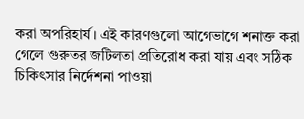করা অপরিহার্য। এই কারণগুলো আগেভাগে শনাক্ত করা গেলে গুরুতর জটিলতা প্রতিরোধ করা যায় এবং সঠিক চিকিৎসার নির্দেশনা পাওয়া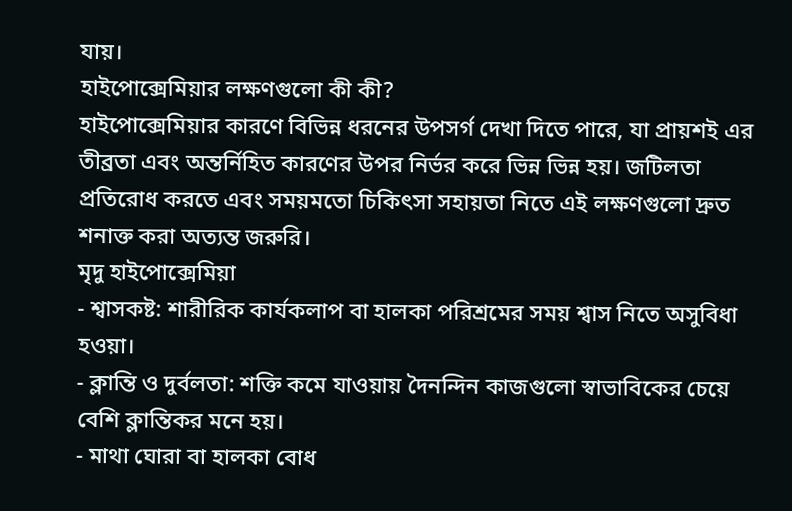যায়।
হাইপোক্সেমিয়ার লক্ষণগুলো কী কী?
হাইপোক্সেমিয়ার কারণে বিভিন্ন ধরনের উপসর্গ দেখা দিতে পারে, যা প্রায়শই এর তীব্রতা এবং অন্তর্নিহিত কারণের উপর নির্ভর করে ভিন্ন ভিন্ন হয়। জটিলতা প্রতিরোধ করতে এবং সময়মতো চিকিৎসা সহায়তা নিতে এই লক্ষণগুলো দ্রুত শনাক্ত করা অত্যন্ত জরুরি।
মৃদু হাইপোক্সেমিয়া
- শ্বাসকষ্ট: শারীরিক কার্যকলাপ বা হালকা পরিশ্রমের সময় শ্বাস নিতে অসুবিধা হওয়া।
- ক্লান্তি ও দুর্বলতা: শক্তি কমে যাওয়ায় দৈনন্দিন কাজগুলো স্বাভাবিকের চেয়ে বেশি ক্লান্তিকর মনে হয়।
- মাথা ঘোরা বা হালকা বোধ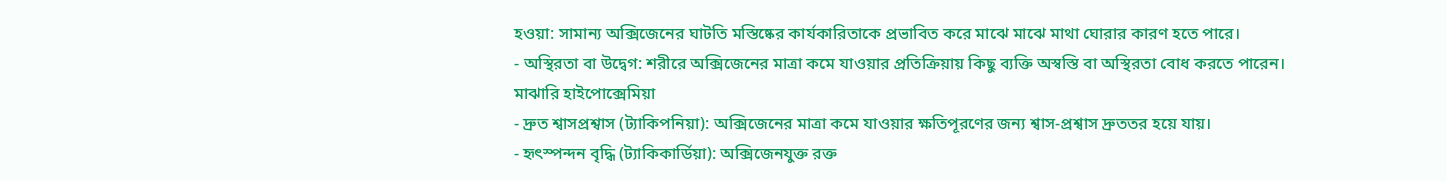হওয়া: সামান্য অক্সিজেনের ঘাটতি মস্তিষ্কের কার্যকারিতাকে প্রভাবিত করে মাঝে মাঝে মাথা ঘোরার কারণ হতে পারে।
- অস্থিরতা বা উদ্বেগ: শরীরে অক্সিজেনের মাত্রা কমে যাওয়ার প্রতিক্রিয়ায় কিছু ব্যক্তি অস্বস্তি বা অস্থিরতা বোধ করতে পারেন।
মাঝারি হাইপোক্সেমিয়া
- দ্রুত শ্বাসপ্রশ্বাস (ট্যাকিপনিয়া): অক্সিজেনের মাত্রা কমে যাওয়ার ক্ষতিপূরণের জন্য শ্বাস-প্রশ্বাস দ্রুততর হয়ে যায়।
- হৃৎস্পন্দন বৃদ্ধি (ট্যাকিকার্ডিয়া): অক্সিজেনযুক্ত রক্ত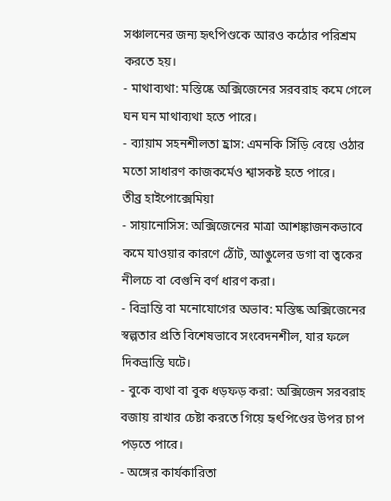সঞ্চালনের জন্য হৃৎপিণ্ডকে আরও কঠোর পরিশ্রম করতে হয়।
- মাথাব্যথা: মস্তিষ্কে অক্সিজেনের সরবরাহ কমে গেলে ঘন ঘন মাথাব্যথা হতে পারে।
- ব্যায়াম সহনশীলতা হ্রাস: এমনকি সিঁড়ি বেয়ে ওঠার মতো সাধারণ কাজকর্মেও শ্বাসকষ্ট হতে পারে।
তীব্র হাইপোক্সেমিয়া
- সায়ানোসিস: অক্সিজেনের মাত্রা আশঙ্কাজনকভাবে কমে যাওয়ার কারণে ঠোঁট, আঙুলের ডগা বা ত্বকের নীলচে বা বেগুনি বর্ণ ধারণ করা।
- বিভ্রান্তি বা মনোযোগের অভাব: মস্তিষ্ক অক্সিজেনের স্বল্পতার প্রতি বিশেষভাবে সংবেদনশীল, যার ফলে দিকভ্রান্তি ঘটে।
- বুকে ব্যথা বা বুক ধড়ফড় করা: অক্সিজেন সরবরাহ বজায় রাখার চেষ্টা করতে গিয়ে হৃৎপিণ্ডের উপর চাপ পড়তে পারে।
- অঙ্গের কার্যকারিতা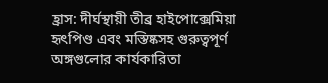হ্রাস: দীর্ঘস্থায়ী তীব্র হাইপোক্সেমিয়া হৃৎপিণ্ড এবং মস্তিষ্কসহ গুরুত্বপূর্ণ অঙ্গগুলোর কার্যকারিতা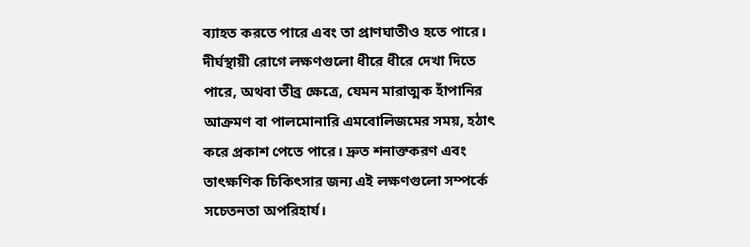ব্যাহত করতে পারে এবং তা প্রাণঘাতীও হতে পারে।
দীর্ঘস্থায়ী রোগে লক্ষণগুলো ধীরে ধীরে দেখা দিতে পারে, অথবা তীব্র ক্ষেত্রে, যেমন মারাত্মক হাঁপানির আক্রমণ বা পালমোনারি এমবোলিজমের সময়, হঠাৎ করে প্রকাশ পেতে পারে। দ্রুত শনাক্তকরণ এবং তাৎক্ষণিক চিকিৎসার জন্য এই লক্ষণগুলো সম্পর্কে সচেতনতা অপরিহার্য।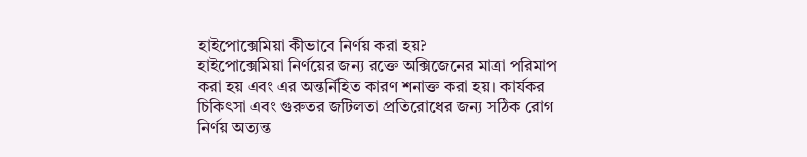হাইপোক্সেমিয়া কীভাবে নির্ণয় করা হয়?
হাইপোক্সেমিয়া নির্ণয়ের জন্য রক্তে অক্সিজেনের মাত্রা পরিমাপ করা হয় এবং এর অন্তর্নিহিত কারণ শনাক্ত করা হয়। কার্যকর চিকিৎসা এবং গুরুতর জটিলতা প্রতিরোধের জন্য সঠিক রোগ নির্ণয় অত্যন্ত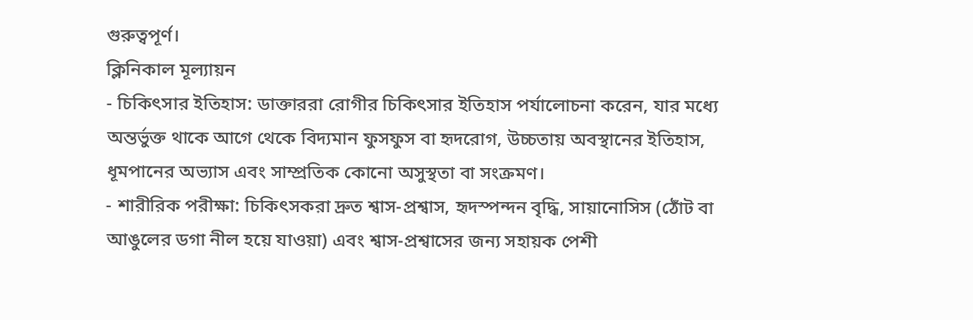গুরুত্বপূর্ণ।
ক্লিনিকাল মূল্যায়ন
- চিকিৎসার ইতিহাস: ডাক্তাররা রোগীর চিকিৎসার ইতিহাস পর্যালোচনা করেন, যার মধ্যে অন্তর্ভুক্ত থাকে আগে থেকে বিদ্যমান ফুসফুস বা হৃদরোগ, উচ্চতায় অবস্থানের ইতিহাস, ধূমপানের অভ্যাস এবং সাম্প্রতিক কোনো অসুস্থতা বা সংক্রমণ।
- শারীরিক পরীক্ষা: চিকিৎসকরা দ্রুত শ্বাস-প্রশ্বাস, হৃদস্পন্দন বৃদ্ধি, সায়ানোসিস (ঠোঁট বা আঙুলের ডগা নীল হয়ে যাওয়া) এবং শ্বাস-প্রশ্বাসের জন্য সহায়ক পেশী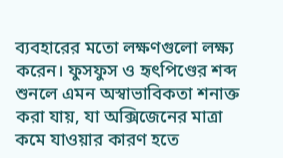ব্যবহারের মতো লক্ষণগুলো লক্ষ্য করেন। ফুসফুস ও হৃৎপিণ্ডের শব্দ শুনলে এমন অস্বাভাবিকতা শনাক্ত করা যায়, যা অক্সিজেনের মাত্রা কমে যাওয়ার কারণ হতে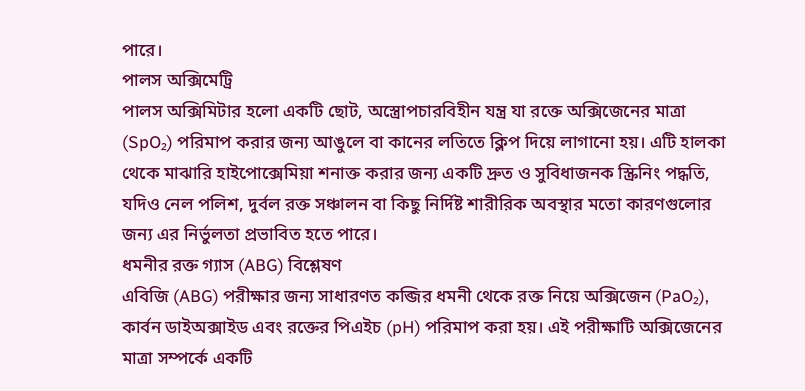পারে।
পালস অক্সিমেট্রি
পালস অক্সিমিটার হলো একটি ছোট, অস্ত্রোপচারবিহীন যন্ত্র যা রক্তে অক্সিজেনের মাত্রা (SpO₂) পরিমাপ করার জন্য আঙুলে বা কানের লতিতে ক্লিপ দিয়ে লাগানো হয়। এটি হালকা থেকে মাঝারি হাইপোক্সেমিয়া শনাক্ত করার জন্য একটি দ্রুত ও সুবিধাজনক স্ক্রিনিং পদ্ধতি, যদিও নেল পলিশ, দুর্বল রক্ত সঞ্চালন বা কিছু নির্দিষ্ট শারীরিক অবস্থার মতো কারণগুলোর জন্য এর নির্ভুলতা প্রভাবিত হতে পারে।
ধমনীর রক্ত গ্যাস (ABG) বিশ্লেষণ
এবিজি (ABG) পরীক্ষার জন্য সাধারণত কব্জির ধমনী থেকে রক্ত নিয়ে অক্সিজেন (PaO₂), কার্বন ডাইঅক্সাইড এবং রক্তের পিএইচ (pH) পরিমাপ করা হয়। এই পরীক্ষাটি অক্সিজেনের মাত্রা সম্পর্কে একটি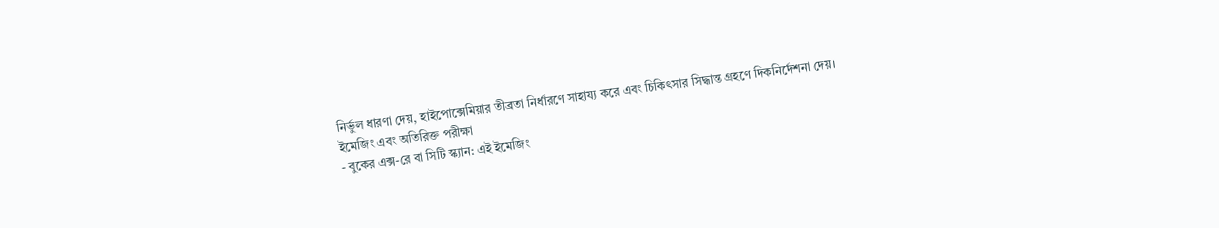নির্ভুল ধারণা দেয়, হাইপোক্সেমিয়ার তীব্রতা নির্ধারণে সাহায্য করে এবং চিকিৎসার সিদ্ধান্ত গ্রহণে দিকনির্দেশনা দেয়।
ইমেজিং এবং অতিরিক্ত পরীক্ষা
- বুকের এক্স-রে বা সিটি স্ক্যান: এই ইমেজিং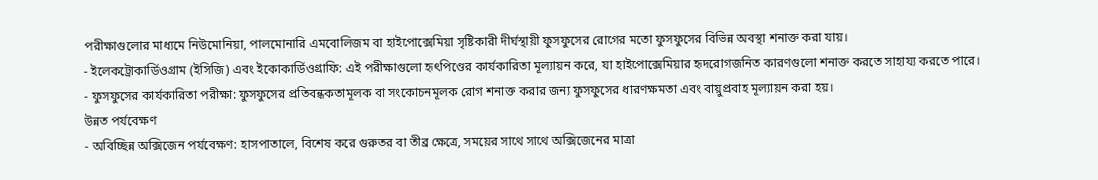পরীক্ষাগুলোর মাধ্যমে নিউমোনিয়া, পালমোনারি এমবোলিজম বা হাইপোক্সেমিয়া সৃষ্টিকারী দীর্ঘস্থায়ী ফুসফুসের রোগের মতো ফুসফুসের বিভিন্ন অবস্থা শনাক্ত করা যায়।
- ইলেকট্রোকার্ডিওগ্রাম (ইসিজি) এবং ইকোকার্ডিওগ্রাফি: এই পরীক্ষাগুলো হৃৎপিণ্ডের কার্যকারিতা মূল্যায়ন করে, যা হাইপোক্সেমিয়ার হৃদরোগজনিত কারণগুলো শনাক্ত করতে সাহায্য করতে পারে।
- ফুসফুসের কার্যকারিতা পরীক্ষা: ফুসফুসের প্রতিবন্ধকতামূলক বা সংকোচনমূলক রোগ শনাক্ত করার জন্য ফুসফুসের ধারণক্ষমতা এবং বায়ুপ্রবাহ মূল্যায়ন করা হয়।
উন্নত পর্যবেক্ষণ
- অবিচ্ছিন্ন অক্সিজেন পর্যবেক্ষণ: হাসপাতালে, বিশেষ করে গুরুতর বা তীব্র ক্ষেত্রে, সময়ের সাথে সাথে অক্সিজেনের মাত্রা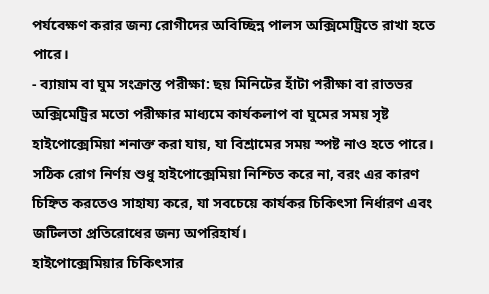পর্যবেক্ষণ করার জন্য রোগীদের অবিচ্ছিন্ন পালস অক্সিমেট্রিতে রাখা হতে পারে।
- ব্যায়াম বা ঘুম সংক্রান্ত পরীক্ষা: ছয় মিনিটের হাঁটা পরীক্ষা বা রাতভর অক্সিমেট্রির মতো পরীক্ষার মাধ্যমে কার্যকলাপ বা ঘুমের সময় সৃষ্ট হাইপোক্সেমিয়া শনাক্ত করা যায়, যা বিশ্রামের সময় স্পষ্ট নাও হতে পারে।
সঠিক রোগ নির্ণয় শুধু হাইপোক্সেমিয়া নিশ্চিত করে না, বরং এর কারণ চিহ্নিত করতেও সাহায্য করে, যা সবচেয়ে কার্যকর চিকিৎসা নির্ধারণ এবং জটিলতা প্রতিরোধের জন্য অপরিহার্য।
হাইপোক্সেমিয়ার চিকিৎসার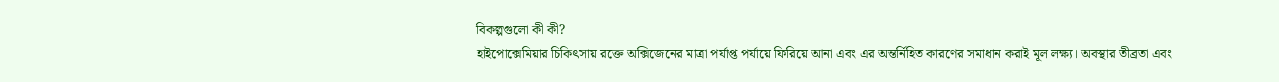বিকল্পগুলো কী কী?
হাইপোক্সেমিয়ার চিকিৎসায় রক্তে অক্সিজেনের মাত্রা পর্যাপ্ত পর্যায়ে ফিরিয়ে আনা এবং এর অন্তর্নিহিত কারণের সমাধান করাই মূল লক্ষ্য। অবস্থার তীব্রতা এবং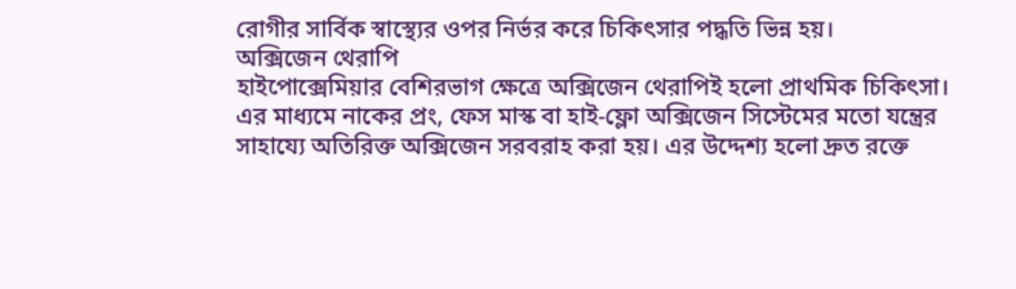রোগীর সার্বিক স্বাস্থ্যের ওপর নির্ভর করে চিকিৎসার পদ্ধতি ভিন্ন হয়।
অক্সিজেন থেরাপি
হাইপোক্সেমিয়ার বেশিরভাগ ক্ষেত্রে অক্সিজেন থেরাপিই হলো প্রাথমিক চিকিৎসা। এর মাধ্যমে নাকের প্রং, ফেস মাস্ক বা হাই-ফ্লো অক্সিজেন সিস্টেমের মতো যন্ত্রের সাহায্যে অতিরিক্ত অক্সিজেন সরবরাহ করা হয়। এর উদ্দেশ্য হলো দ্রুত রক্তে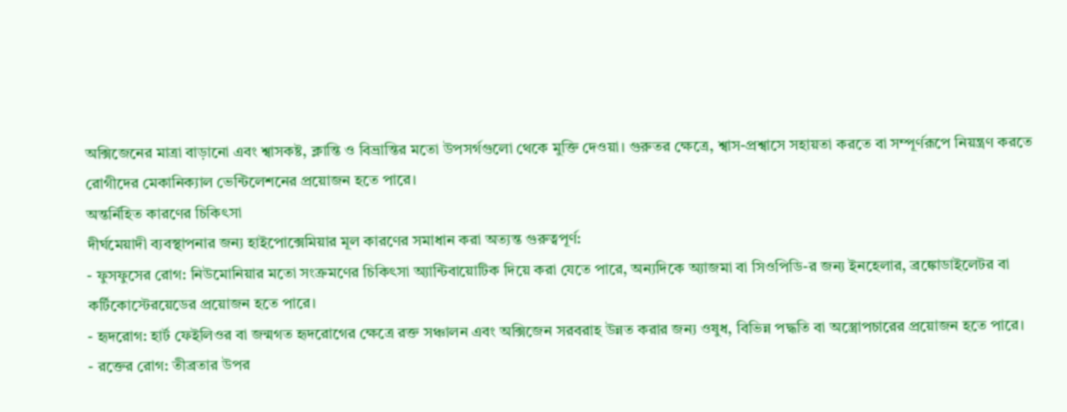অক্সিজেনের মাত্রা বাড়ানো এবং শ্বাসকষ্ট, ক্লান্তি ও বিভ্রান্তির মতো উপসর্গগুলো থেকে মুক্তি দেওয়া। গুরুতর ক্ষেত্রে, শ্বাস-প্রশ্বাসে সহায়তা করতে বা সম্পূর্ণরূপে নিয়ন্ত্রণ করতে রোগীদের মেকানিক্যাল ভেন্টিলেশনের প্রয়োজন হতে পারে।
অন্তর্নিহিত কারণের চিকিৎসা
দীর্ঘমেয়াদী ব্যবস্থাপনার জন্য হাইপোক্সেমিয়ার মূল কারণের সমাধান করা অত্যন্ত গুরুত্বপূর্ণ:
- ফুসফুসের রোগ: নিউমোনিয়ার মতো সংক্রমণের চিকিৎসা অ্যান্টিবায়োটিক দিয়ে করা যেতে পারে, অন্যদিকে অ্যাজমা বা সিওপিডি-র জন্য ইনহেলার, ব্রঙ্কোডাইলেটর বা কর্টিকোস্টেরয়েডের প্রয়োজন হতে পারে।
- হৃদরোগ: হার্ট ফেইলিওর বা জন্মগত হৃদরোগের ক্ষেত্রে রক্ত সঞ্চালন এবং অক্সিজেন সরবরাহ উন্নত করার জন্য ওষুধ, বিভিন্ন পদ্ধতি বা অস্ত্রোপচারের প্রয়োজন হতে পারে।
- রক্তের রোগ: তীব্রতার উপর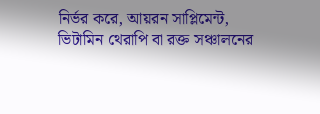নির্ভর করে, আয়রন সাপ্লিমেন্ট, ভিটামিন থেরাপি বা রক্ত সঞ্চালনের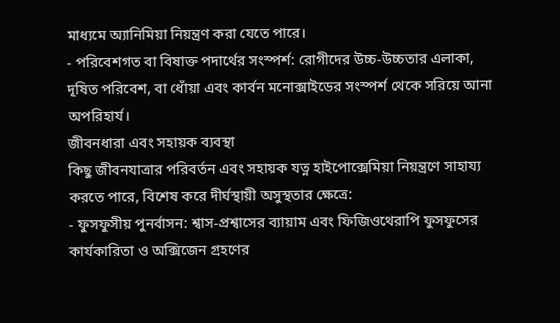মাধ্যমে অ্যানিমিয়া নিয়ন্ত্রণ করা যেতে পারে।
- পরিবেশগত বা বিষাক্ত পদার্থের সংস্পর্শ: রোগীদের উচ্চ-উচ্চতার এলাকা, দূষিত পরিবেশ, বা ধোঁয়া এবং কার্বন মনোক্সাইডের সংস্পর্শ থেকে সরিয়ে আনা অপরিহার্য।
জীবনধারা এবং সহায়ক ব্যবস্থা
কিছু জীবনযাত্রার পরিবর্তন এবং সহায়ক যত্ন হাইপোক্সেমিয়া নিয়ন্ত্রণে সাহায্য করতে পারে, বিশেষ করে দীর্ঘস্থায়ী অসুস্থতার ক্ষেত্রে:
- ফুসফুসীয় পুনর্বাসন: শ্বাস-প্রশ্বাসের ব্যায়াম এবং ফিজিওথেরাপি ফুসফুসের কার্যকারিতা ও অক্সিজেন গ্রহণের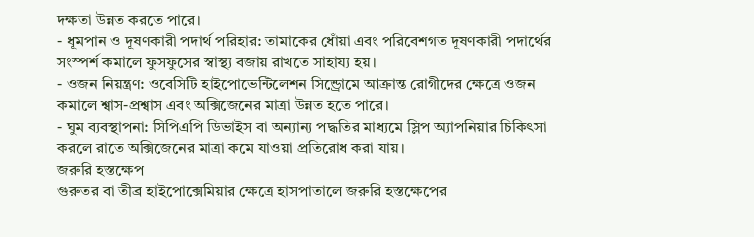দক্ষতা উন্নত করতে পারে।
- ধূমপান ও দূষণকারী পদার্থ পরিহার: তামাকের ধোঁয়া এবং পরিবেশগত দূষণকারী পদার্থের সংস্পর্শ কমালে ফুসফুসের স্বাস্থ্য বজায় রাখতে সাহায্য হয়।
- ওজন নিয়ন্ত্রণ: ওবেসিটি হাইপোভেন্টিলেশন সিন্ড্রোমে আক্রান্ত রোগীদের ক্ষেত্রে ওজন কমালে শ্বাস-প্রশ্বাস এবং অক্সিজেনের মাত্রা উন্নত হতে পারে।
- ঘুম ব্যবস্থাপনা: সিপিএপি ডিভাইস বা অন্যান্য পদ্ধতির মাধ্যমে স্লিপ অ্যাপনিয়ার চিকিৎসা করলে রাতে অক্সিজেনের মাত্রা কমে যাওয়া প্রতিরোধ করা যায়।
জরুরি হস্তক্ষেপ
গুরুতর বা তীব্র হাইপোক্সেমিয়ার ক্ষেত্রে হাসপাতালে জরুরি হস্তক্ষেপের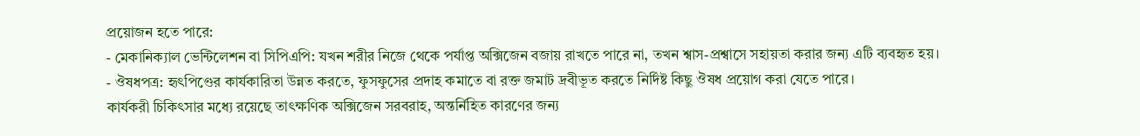প্রয়োজন হতে পারে:
- মেকানিক্যাল ভেন্টিলেশন বা সিপিএপি: যখন শরীর নিজে থেকে পর্যাপ্ত অক্সিজেন বজায় রাখতে পারে না, তখন শ্বাস-প্রশ্বাসে সহায়তা করার জন্য এটি ব্যবহৃত হয়।
- ঔষধপত্র: হৃৎপিণ্ডের কার্যকারিতা উন্নত করতে, ফুসফুসের প্রদাহ কমাতে বা রক্ত জমাট দ্রবীভূত করতে নির্দিষ্ট কিছু ঔষধ প্রয়োগ করা যেতে পারে।
কার্যকরী চিকিৎসার মধ্যে রয়েছে তাৎক্ষণিক অক্সিজেন সরবরাহ, অন্তর্নিহিত কারণের জন্য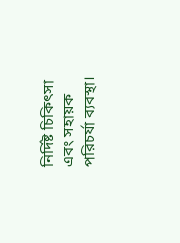নির্দিষ্ট চিকিৎসা এবং সহায়ক পরিচর্যা ব্যবস্থা।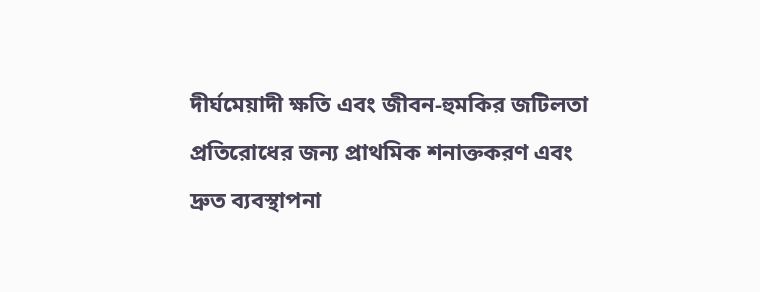দীর্ঘমেয়াদী ক্ষতি এবং জীবন-হুমকির জটিলতা প্রতিরোধের জন্য প্রাথমিক শনাক্তকরণ এবং দ্রুত ব্যবস্থাপনা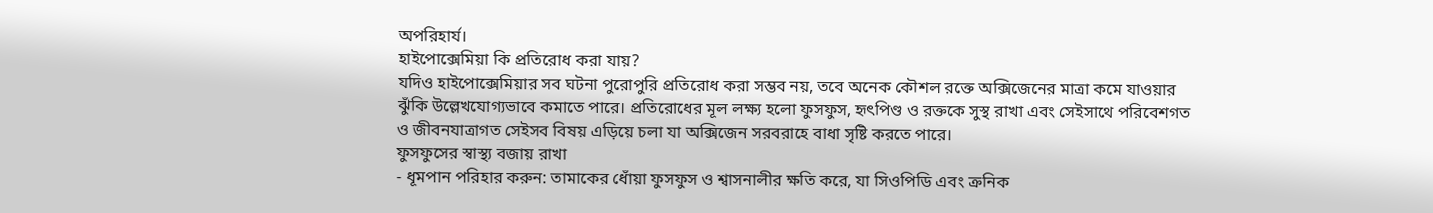অপরিহার্য।
হাইপোক্সেমিয়া কি প্রতিরোধ করা যায়?
যদিও হাইপোক্সেমিয়ার সব ঘটনা পুরোপুরি প্রতিরোধ করা সম্ভব নয়, তবে অনেক কৌশল রক্তে অক্সিজেনের মাত্রা কমে যাওয়ার ঝুঁকি উল্লেখযোগ্যভাবে কমাতে পারে। প্রতিরোধের মূল লক্ষ্য হলো ফুসফুস, হৃৎপিণ্ড ও রক্তকে সুস্থ রাখা এবং সেইসাথে পরিবেশগত ও জীবনযাত্রাগত সেইসব বিষয় এড়িয়ে চলা যা অক্সিজেন সরবরাহে বাধা সৃষ্টি করতে পারে।
ফুসফুসের স্বাস্থ্য বজায় রাখা
- ধূমপান পরিহার করুন: তামাকের ধোঁয়া ফুসফুস ও শ্বাসনালীর ক্ষতি করে, যা সিওপিডি এবং ক্রনিক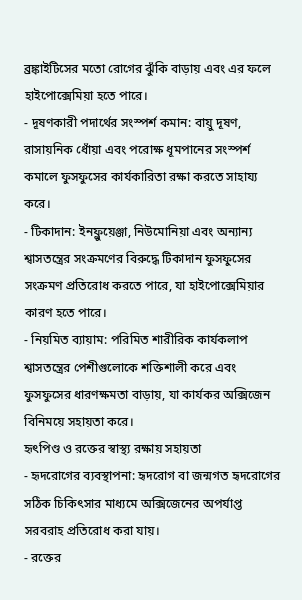ব্রঙ্কাইটিসের মতো রোগের ঝুঁকি বাড়ায় এবং এর ফলে হাইপোক্সেমিয়া হতে পারে।
- দূষণকারী পদার্থের সংস্পর্শ কমান: বায়ু দূষণ, রাসায়নিক ধোঁয়া এবং পরোক্ষ ধূমপানের সংস্পর্শ কমালে ফুসফুসের কার্যকারিতা রক্ষা করতে সাহায্য করে।
- টিকাদান: ইনফ্লুয়েঞ্জা, নিউমোনিয়া এবং অন্যান্য শ্বাসতন্ত্রের সংক্রমণের বিরুদ্ধে টিকাদান ফুসফুসের সংক্রমণ প্রতিরোধ করতে পারে, যা হাইপোক্সেমিয়ার কারণ হতে পারে।
- নিয়মিত ব্যায়াম: পরিমিত শারীরিক কার্যকলাপ শ্বাসতন্ত্রের পেশীগুলোকে শক্তিশালী করে এবং ফুসফুসের ধারণক্ষমতা বাড়ায়, যা কার্যকর অক্সিজেন বিনিময়ে সহায়তা করে।
হৃৎপিণ্ড ও রক্তের স্বাস্থ্য রক্ষায় সহায়তা
- হৃদরোগের ব্যবস্থাপনা: হৃদরোগ বা জন্মগত হৃদরোগের সঠিক চিকিৎসার মাধ্যমে অক্সিজেনের অপর্যাপ্ত সরবরাহ প্রতিরোধ করা যায়।
- রক্তের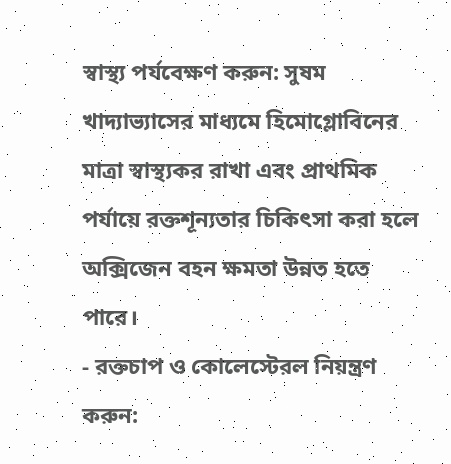স্বাস্থ্য পর্যবেক্ষণ করুন: সুষম খাদ্যাভ্যাসের মাধ্যমে হিমোগ্লোবিনের মাত্রা স্বাস্থ্যকর রাখা এবং প্রাথমিক পর্যায়ে রক্তশূন্যতার চিকিৎসা করা হলে অক্সিজেন বহন ক্ষমতা উন্নত হতে পারে।
- রক্তচাপ ও কোলেস্টেরল নিয়ন্ত্রণ করুন: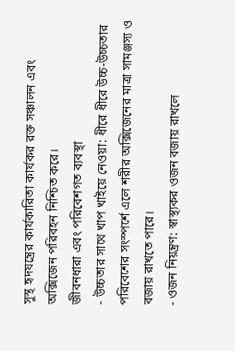সুস্থ হৃদযন্ত্রের কার্যকারিতা কার্যকর রক্ত সঞ্চালন এবং অক্সিজেন পরিবহন নিশ্চিত করে।
জীবনধারা এবং পরিবেশগত ব্যবস্থা
- উচ্চতার সাথে খাপ খাইয়ে নেওয়া: ধীরে ধীরে উচ্চ-উচ্চতার পরিবেশের সংস্পর্শে এলে শরীর অক্সিজেনের মাত্রা সামঞ্জস্য ও বজায় রাখতে পারে।
- ওজন নিয়ন্ত্রণ: স্বাস্থ্যকর ওজন বজায় রাখলে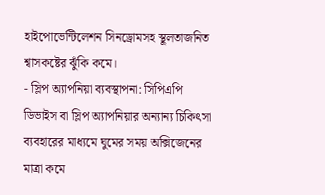হাইপোভেন্টিলেশন সিনড্রোমসহ স্থূলতাজনিত শ্বাসকষ্টের ঝুঁকি কমে।
- স্লিপ অ্যাপনিয়া ব্যবস্থাপনা: সিপিএপি ডিভাইস বা স্লিপ অ্যাপনিয়ার অন্যান্য চিকিৎসা ব্যবহারের মাধ্যমে ঘুমের সময় অক্সিজেনের মাত্রা কমে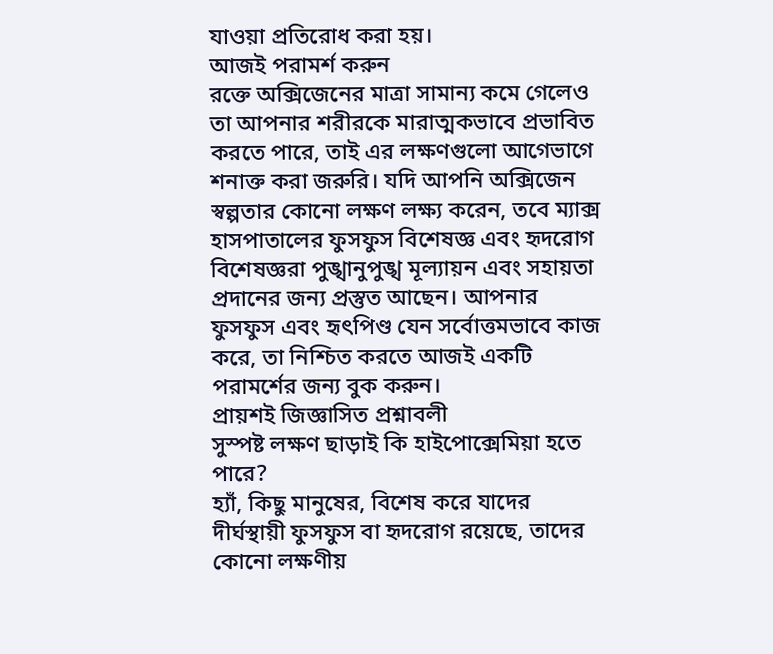যাওয়া প্রতিরোধ করা হয়।
আজই পরামর্শ করুন
রক্তে অক্সিজেনের মাত্রা সামান্য কমে গেলেও তা আপনার শরীরকে মারাত্মকভাবে প্রভাবিত করতে পারে, তাই এর লক্ষণগুলো আগেভাগে শনাক্ত করা জরুরি। যদি আপনি অক্সিজেন স্বল্পতার কোনো লক্ষণ লক্ষ্য করেন, তবে ম্যাক্স হাসপাতালের ফুসফুস বিশেষজ্ঞ এবং হৃদরোগ বিশেষজ্ঞরা পুঙ্খানুপুঙ্খ মূল্যায়ন এবং সহায়তা প্রদানের জন্য প্রস্তুত আছেন। আপনার ফুসফুস এবং হৃৎপিণ্ড যেন সর্বোত্তমভাবে কাজ করে, তা নিশ্চিত করতে আজই একটি পরামর্শের জন্য বুক করুন।
প্রায়শই জিজ্ঞাসিত প্রশ্নাবলী
সুস্পষ্ট লক্ষণ ছাড়াই কি হাইপোক্সেমিয়া হতে পারে?
হ্যাঁ, কিছু মানুষের, বিশেষ করে যাদের দীর্ঘস্থায়ী ফুসফুস বা হৃদরোগ রয়েছে, তাদের কোনো লক্ষণীয়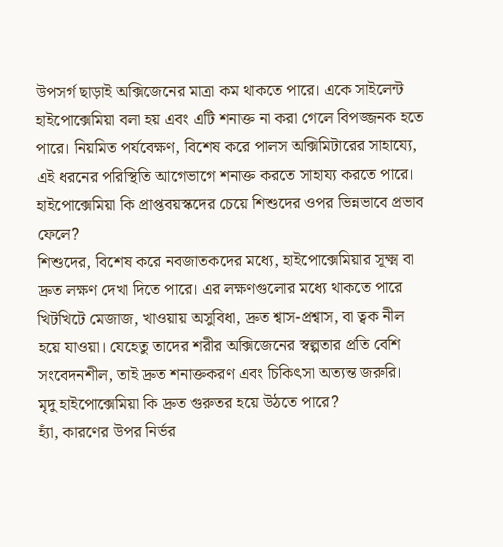উপসর্গ ছাড়াই অক্সিজেনের মাত্রা কম থাকতে পারে। একে সাইলেন্ট হাইপোক্সেমিয়া বলা হয় এবং এটি শনাক্ত না করা গেলে বিপজ্জনক হতে পারে। নিয়মিত পর্যবেক্ষণ, বিশেষ করে পালস অক্সিমিটারের সাহায্যে, এই ধরনের পরিস্থিতি আগেভাগে শনাক্ত করতে সাহায্য করতে পারে।
হাইপোক্সেমিয়া কি প্রাপ্তবয়স্কদের চেয়ে শিশুদের ওপর ভিন্নভাবে প্রভাব ফেলে?
শিশুদের, বিশেষ করে নবজাতকদের মধ্যে, হাইপোক্সেমিয়ার সূক্ষ্ম বা দ্রুত লক্ষণ দেখা দিতে পারে। এর লক্ষণগুলোর মধ্যে থাকতে পারে খিটখিটে মেজাজ, খাওয়ায় অসুবিধা, দ্রুত শ্বাস-প্রশ্বাস, বা ত্বক নীল হয়ে যাওয়া। যেহেতু তাদের শরীর অক্সিজেনের স্বল্পতার প্রতি বেশি সংবেদনশীল, তাই দ্রুত শনাক্তকরণ এবং চিকিৎসা অত্যন্ত জরুরি।
মৃদু হাইপোক্সেমিয়া কি দ্রুত গুরুতর হয়ে উঠতে পারে?
হ্যাঁ, কারণের উপর নির্ভর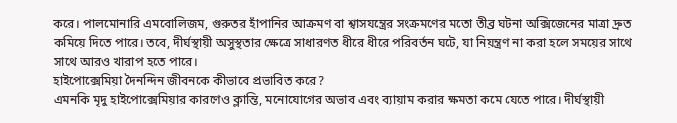করে। পালমোনারি এমবোলিজম, গুরুতর হাঁপানির আক্রমণ বা শ্বাসযন্ত্রের সংক্রমণের মতো তীব্র ঘটনা অক্সিজেনের মাত্রা দ্রুত কমিয়ে দিতে পারে। তবে, দীর্ঘস্থায়ী অসুস্থতার ক্ষেত্রে সাধারণত ধীরে ধীরে পরিবর্তন ঘটে, যা নিয়ন্ত্রণ না করা হলে সময়ের সাথে সাথে আরও খারাপ হতে পারে।
হাইপোক্সেমিয়া দৈনন্দিন জীবনকে কীভাবে প্রভাবিত করে?
এমনকি মৃদু হাইপোক্সেমিয়ার কারণেও ক্লান্তি, মনোযোগের অভাব এবং ব্যায়াম করার ক্ষমতা কমে যেতে পারে। দীর্ঘস্থায়ী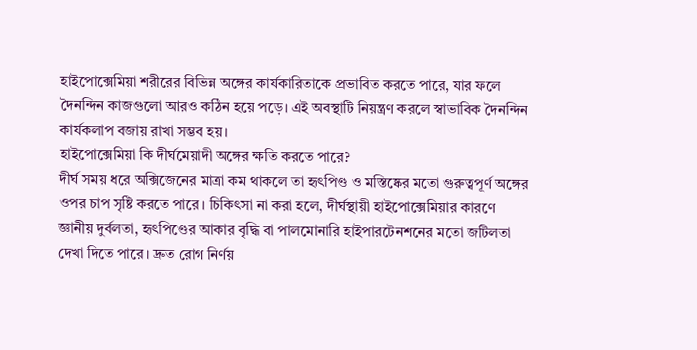হাইপোক্সেমিয়া শরীরের বিভিন্ন অঙ্গের কার্যকারিতাকে প্রভাবিত করতে পারে, যার ফলে দৈনন্দিন কাজগুলো আরও কঠিন হয়ে পড়ে। এই অবস্থাটি নিয়ন্ত্রণ করলে স্বাভাবিক দৈনন্দিন কার্যকলাপ বজায় রাখা সম্ভব হয়।
হাইপোক্সেমিয়া কি দীর্ঘমেয়াদী অঙ্গের ক্ষতি করতে পারে?
দীর্ঘ সময় ধরে অক্সিজেনের মাত্রা কম থাকলে তা হৃৎপিণ্ড ও মস্তিষ্কের মতো গুরুত্বপূর্ণ অঙ্গের ওপর চাপ সৃষ্টি করতে পারে। চিকিৎসা না করা হলে, দীর্ঘস্থায়ী হাইপোক্সেমিয়ার কারণে জ্ঞানীয় দুর্বলতা, হৃৎপিণ্ডের আকার বৃদ্ধি বা পালমোনারি হাইপারটেনশনের মতো জটিলতা দেখা দিতে পারে। দ্রুত রোগ নির্ণয়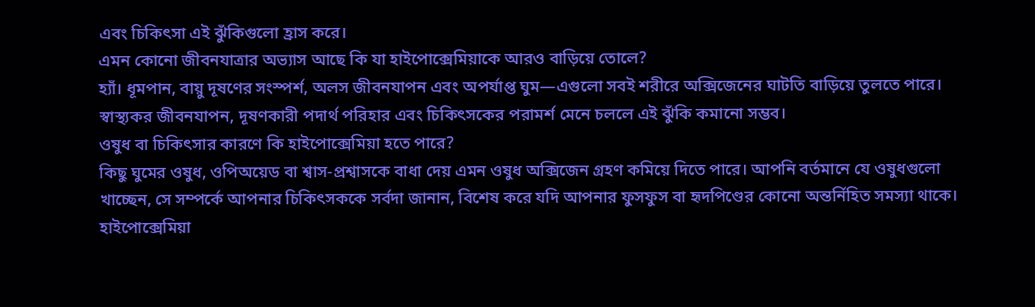এবং চিকিৎসা এই ঝুঁকিগুলো হ্রাস করে।
এমন কোনো জীবনযাত্রার অভ্যাস আছে কি যা হাইপোক্সেমিয়াকে আরও বাড়িয়ে তোলে?
হ্যাঁ। ধূমপান, বায়ু দূষণের সংস্পর্শ, অলস জীবনযাপন এবং অপর্যাপ্ত ঘুম—এগুলো সবই শরীরে অক্সিজেনের ঘাটতি বাড়িয়ে তুলতে পারে। স্বাস্থ্যকর জীবনযাপন, দূষণকারী পদার্থ পরিহার এবং চিকিৎসকের পরামর্শ মেনে চললে এই ঝুঁকি কমানো সম্ভব।
ওষুধ বা চিকিৎসার কারণে কি হাইপোক্সেমিয়া হতে পারে?
কিছু ঘুমের ওষুধ, ওপিঅয়েড বা শ্বাস-প্রশ্বাসকে বাধা দেয় এমন ওষুধ অক্সিজেন গ্রহণ কমিয়ে দিতে পারে। আপনি বর্তমানে যে ওষুধগুলো খাচ্ছেন, সে সম্পর্কে আপনার চিকিৎসককে সর্বদা জানান, বিশেষ করে যদি আপনার ফুসফুস বা হৃদপিণ্ডের কোনো অন্তর্নিহিত সমস্যা থাকে।
হাইপোক্সেমিয়া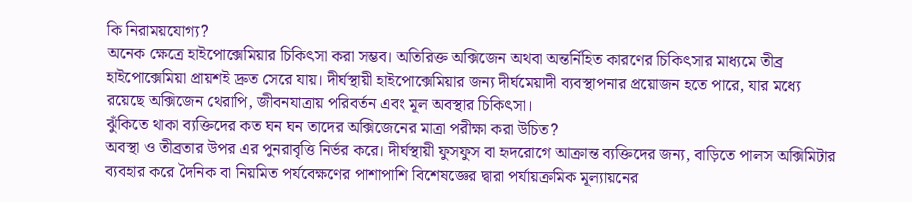কি নিরাময়যোগ্য?
অনেক ক্ষেত্রে হাইপোক্সেমিয়ার চিকিৎসা করা সম্ভব। অতিরিক্ত অক্সিজেন অথবা অন্তর্নিহিত কারণের চিকিৎসার মাধ্যমে তীব্র হাইপোক্সেমিয়া প্রায়শই দ্রুত সেরে যায়। দীর্ঘস্থায়ী হাইপোক্সেমিয়ার জন্য দীর্ঘমেয়াদী ব্যবস্থাপনার প্রয়োজন হতে পারে, যার মধ্যে রয়েছে অক্সিজেন থেরাপি, জীবনযাত্রায় পরিবর্তন এবং মূল অবস্থার চিকিৎসা।
ঝুঁকিতে থাকা ব্যক্তিদের কত ঘন ঘন তাদের অক্সিজেনের মাত্রা পরীক্ষা করা উচিত?
অবস্থা ও তীব্রতার উপর এর পুনরাবৃত্তি নির্ভর করে। দীর্ঘস্থায়ী ফুসফুস বা হৃদরোগে আক্রান্ত ব্যক্তিদের জন্য, বাড়িতে পালস অক্সিমিটার ব্যবহার করে দৈনিক বা নিয়মিত পর্যবেক্ষণের পাশাপাশি বিশেষজ্ঞের দ্বারা পর্যায়ক্রমিক মূল্যায়নের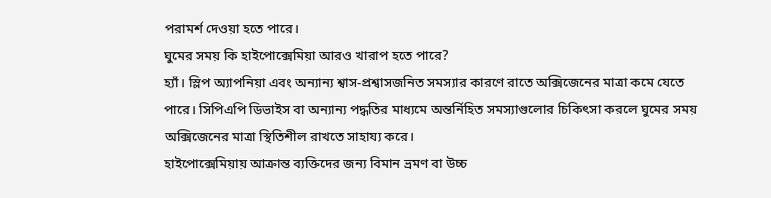পরামর্শ দেওয়া হতে পারে।
ঘুমের সময় কি হাইপোক্সেমিয়া আরও খারাপ হতে পারে?
হ্যাঁ। স্লিপ অ্যাপনিয়া এবং অন্যান্য শ্বাস-প্রশ্বাসজনিত সমস্যার কারণে রাতে অক্সিজেনের মাত্রা কমে যেতে পারে। সিপিএপি ডিভাইস বা অন্যান্য পদ্ধতির মাধ্যমে অন্তর্নিহিত সমস্যাগুলোর চিকিৎসা করলে ঘুমের সময় অক্সিজেনের মাত্রা স্থিতিশীল রাখতে সাহায্য করে।
হাইপোক্সেমিয়ায় আক্রান্ত ব্যক্তিদের জন্য বিমান ভ্রমণ বা উচ্চ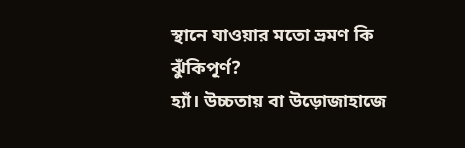স্থানে যাওয়ার মতো ভ্রমণ কি ঝুঁকিপূর্ণ?
হ্যাঁ। উচ্চতায় বা উড়োজাহাজে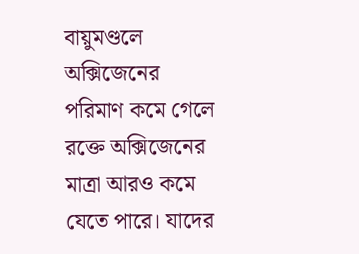বায়ুমণ্ডলে অক্সিজেনের পরিমাণ কমে গেলে রক্তে অক্সিজেনের মাত্রা আরও কমে যেতে পারে। যাদের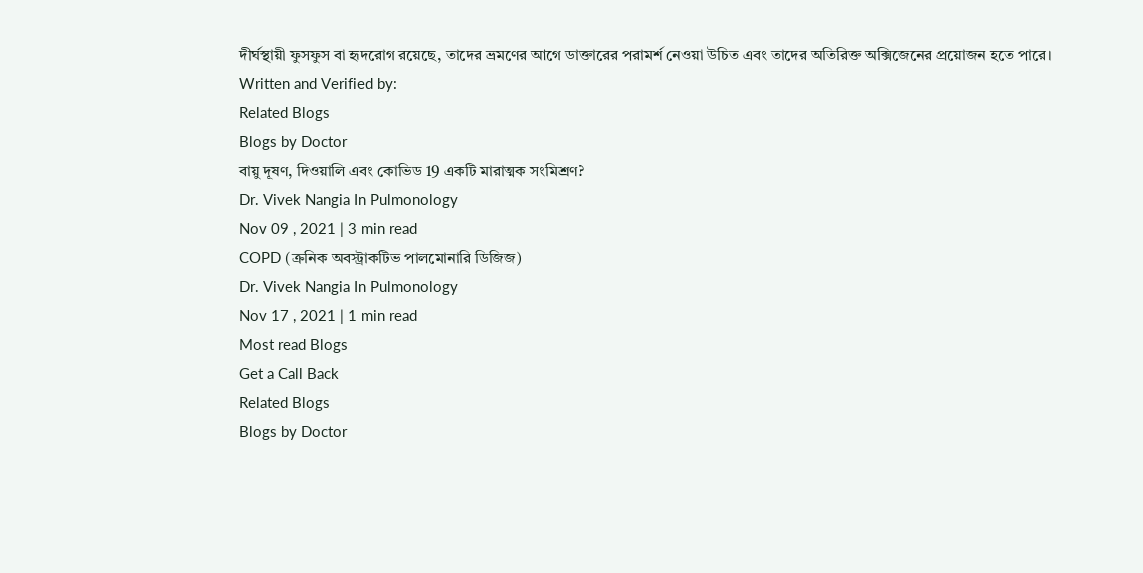দীর্ঘস্থায়ী ফুসফুস বা হৃদরোগ রয়েছে, তাদের ভ্রমণের আগে ডাক্তারের পরামর্শ নেওয়া উচিত এবং তাদের অতিরিক্ত অক্সিজেনের প্রয়োজন হতে পারে।
Written and Verified by:
Related Blogs
Blogs by Doctor
বায়ু দূষণ, দিওয়ালি এবং কোভিড 19 একটি মারাত্মক সংমিশ্রণ?
Dr. Vivek Nangia In Pulmonology
Nov 09 , 2021 | 3 min read
COPD (ক্রনিক অবস্ট্রাকটিভ পালমোনারি ডিজিজ)
Dr. Vivek Nangia In Pulmonology
Nov 17 , 2021 | 1 min read
Most read Blogs
Get a Call Back
Related Blogs
Blogs by Doctor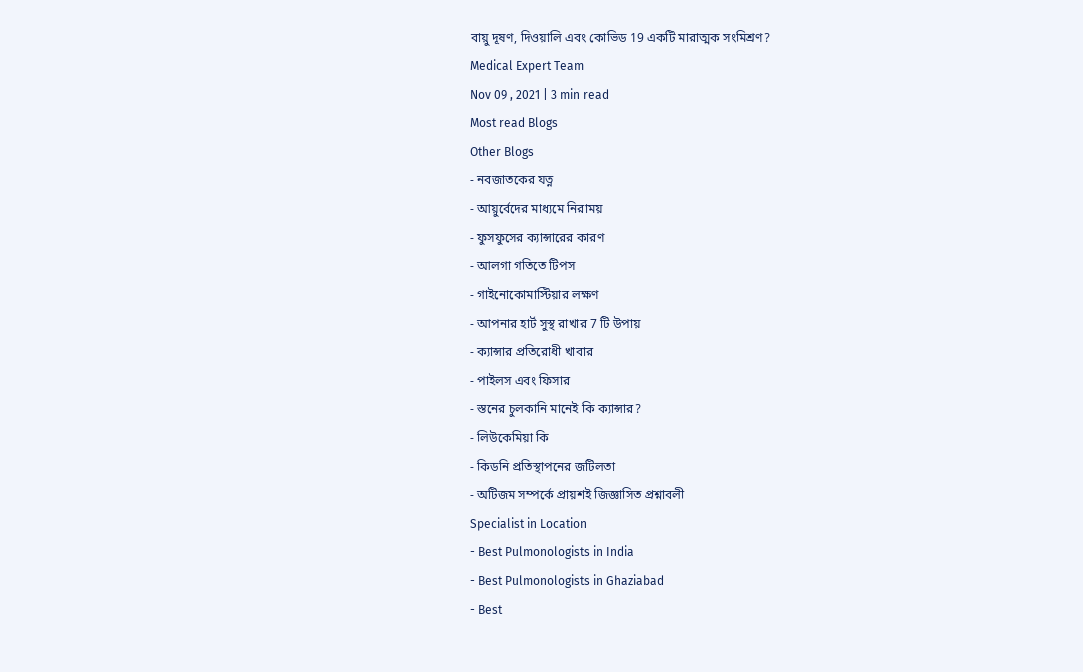বায়ু দূষণ, দিওয়ালি এবং কোভিড 19 একটি মারাত্মক সংমিশ্রণ?
Medical Expert Team
Nov 09 , 2021 | 3 min read
Most read Blogs
Other Blogs
- নবজাতকের যত্ন
- আয়ুর্বেদের মাধ্যমে নিরাময়
- ফুসফুসের ক্যান্সারের কারণ
- আলগা গতিতে টিপস
- গাইনোকোমাস্টিয়ার লক্ষণ
- আপনার হার্ট সুস্থ রাখার 7 টি উপায়
- ক্যান্সার প্রতিরোধী খাবার
- পাইলস এবং ফিসার
- স্তনের চুলকানি মানেই কি ক্যান্সার?
- লিউকেমিয়া কি
- কিডনি প্রতিস্থাপনের জটিলতা
- অটিজম সম্পর্কে প্রায়শই জিজ্ঞাসিত প্রশ্নাবলী
Specialist in Location
- Best Pulmonologists in India
- Best Pulmonologists in Ghaziabad
- Best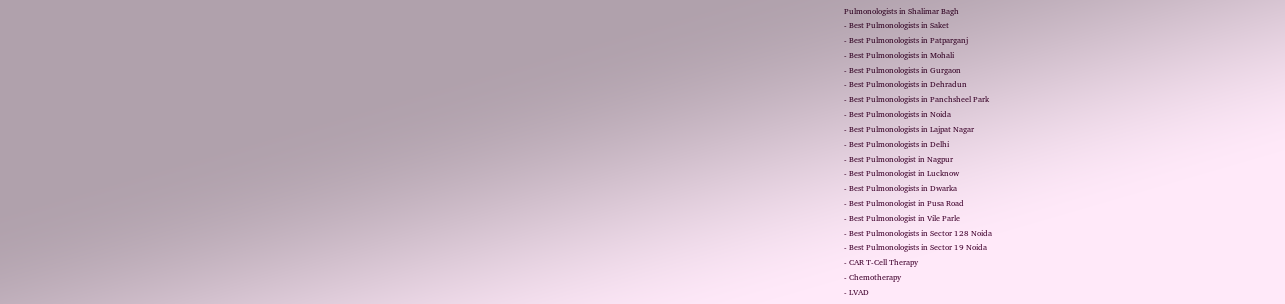Pulmonologists in Shalimar Bagh
- Best Pulmonologists in Saket
- Best Pulmonologists in Patparganj
- Best Pulmonologists in Mohali
- Best Pulmonologists in Gurgaon
- Best Pulmonologists in Dehradun
- Best Pulmonologists in Panchsheel Park
- Best Pulmonologists in Noida
- Best Pulmonologists in Lajpat Nagar
- Best Pulmonologists in Delhi
- Best Pulmonologist in Nagpur
- Best Pulmonologist in Lucknow
- Best Pulmonologists in Dwarka
- Best Pulmonologist in Pusa Road
- Best Pulmonologist in Vile Parle
- Best Pulmonologists in Sector 128 Noida
- Best Pulmonologists in Sector 19 Noida
- CAR T-Cell Therapy
- Chemotherapy
- LVAD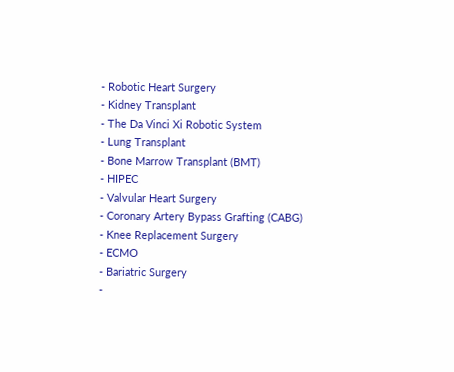- Robotic Heart Surgery
- Kidney Transplant
- The Da Vinci Xi Robotic System
- Lung Transplant
- Bone Marrow Transplant (BMT)
- HIPEC
- Valvular Heart Surgery
- Coronary Artery Bypass Grafting (CABG)
- Knee Replacement Surgery
- ECMO
- Bariatric Surgery
-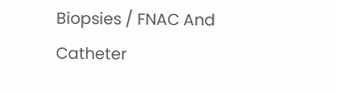Biopsies / FNAC And Catheter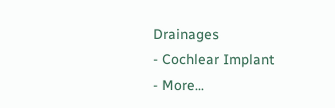Drainages
- Cochlear Implant
- More...